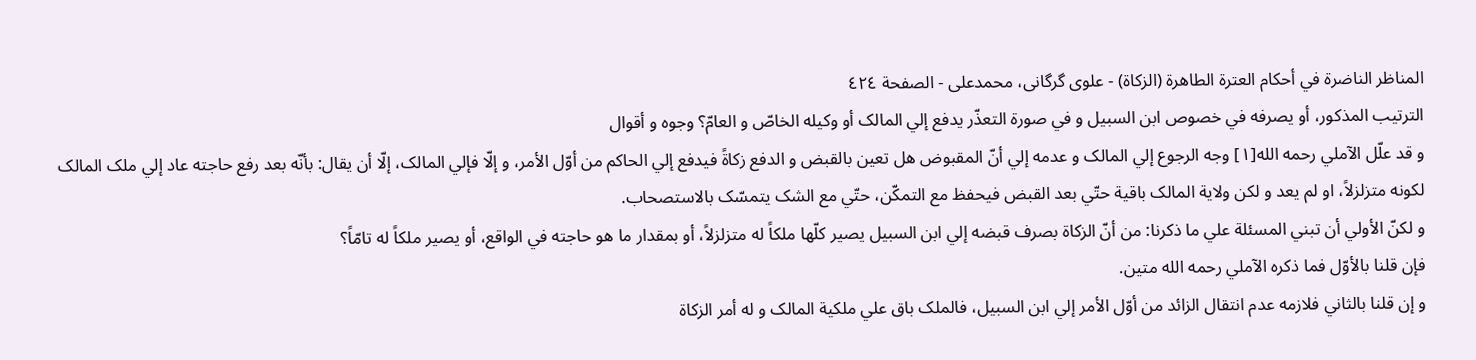المناظر الناضرة في أحکام العترة الطاهرة (الزکاة) - علوی گرگانی، محمدعلی - الصفحة ٤٢٤
الترتيب المذکور، أو يصرفه في خصوص ابن السبيل و في صورة التعذّر يدفع إلي المالک أو وکيله الخاصّ و العامّ؟ وجوه و أقوال
و قد علّل الآملي رحمه الله[١] وجه الرجوع إلي المالک و عدمه إلي أنّ المقبوض هل تعين بالقبض و الدفع زکاةً فيدفع إلي الحاکم من أوّل الأمر، و إلّا فإلي المالک، إلّا أن يقال: بأنّه بعد رفع حاجته عاد إلي ملک المالک لکونه متزلزلاً، او لم يعد و لکن ولاية المالک باقية حتّي بعد القبض فيحفظ مع التمکّن، حتّي مع الشک يتمسّک بالاستصحاب.
و لکنّ الأولي أن تبني المسئلة علي ما ذکرنا: من أنّ الزکاة بصرف قبضه إلي ابن السبيل يصير کلّها ملکاً له متزلزلاً، أو بمقدار ما هو حاجته في الواقع، أو يصير ملکاً له تامّاً؟
فإن قلنا بالأوّل فما ذکره الآملي رحمه الله متين.
و إن قلنا بالثاني فلازمه عدم انتقال الزائد من أوّل الأمر إلي ابن السبيل، فالملک باق علي ملکية المالک و له أمر الزکاة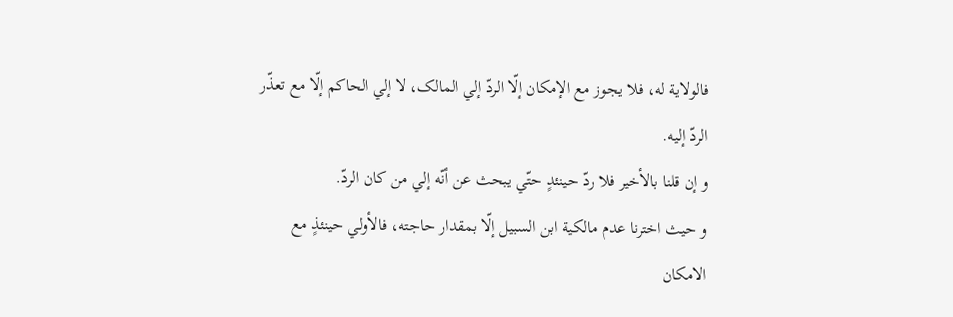فالولاية له، فلا يجوز مع الإمکان إلّا الردّ إلي المالک، لا إلي الحاکم إلّا مع تعذّر الردّ إليه.
و إن قلنا بالأخير فلا ردّ حينئدٍ حتّي يبحث عن أنّه إلي من کان الردّ.
و حيث اخترنا عدم مالکية ابن السبيل إلّا بمقدار حاجته، فالأولي حينئذٍ مع الامکان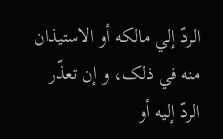الردّ إلي مالکه أو الاستيذان منه في ذلک، و إن تعذّر الردّ إليه أو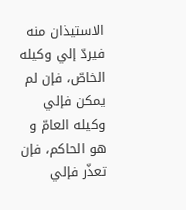الاستيذان منه فيردّ إلي وکيله الخاصّ، فإن لم يمکن فإلي وکيله العامّ و هو الحاکم، فإن تعذّر فإلي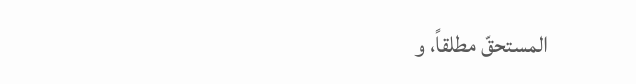المستحقّ مطلقاً، و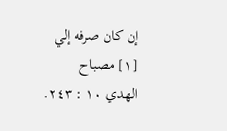إن کان صرفه إلي
[١] مصباح الهدي ١٠ : ٢٤٣.